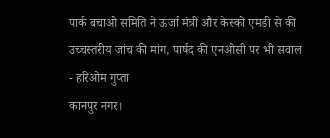पार्क बचाओ समिति ने ऊर्जा मंत्री और केस्को एमडी से की उच्चस्तरीय जांच की मांग, पार्षद की एनओसी पर भी सवाल
- हरिओम गुप्ता
कानपुर नगर।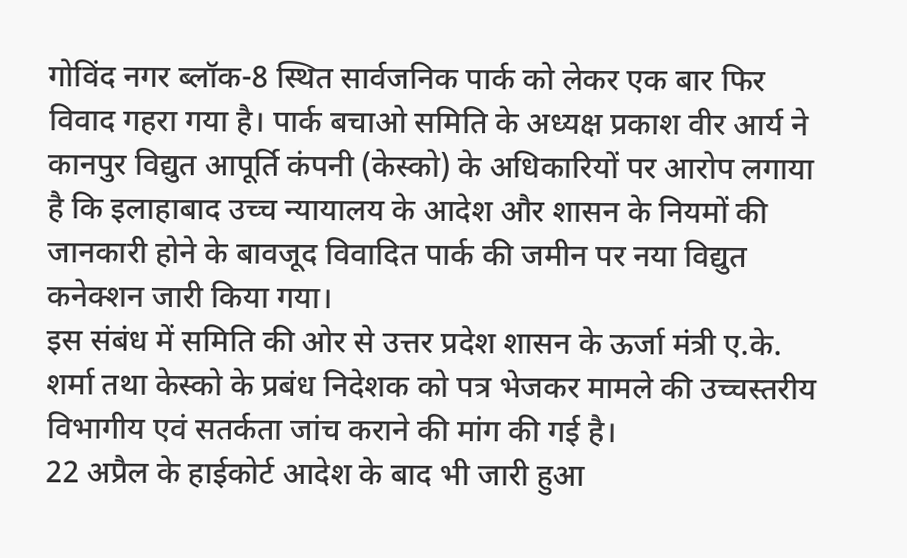गोविंद नगर ब्लॉक-8 स्थित सार्वजनिक पार्क को लेकर एक बार फिर विवाद गहरा गया है। पार्क बचाओ समिति के अध्यक्ष प्रकाश वीर आर्य ने कानपुर विद्युत आपूर्ति कंपनी (केस्को) के अधिकारियों पर आरोप लगाया है कि इलाहाबाद उच्च न्यायालय के आदेश और शासन के नियमों की जानकारी होने के बावजूद विवादित पार्क की जमीन पर नया विद्युत कनेक्शन जारी किया गया।
इस संबंध में समिति की ओर से उत्तर प्रदेश शासन के ऊर्जा मंत्री ए.के. शर्मा तथा केस्को के प्रबंध निदेशक को पत्र भेजकर मामले की उच्चस्तरीय विभागीय एवं सतर्कता जांच कराने की मांग की गई है।
22 अप्रैल के हाईकोर्ट आदेश के बाद भी जारी हुआ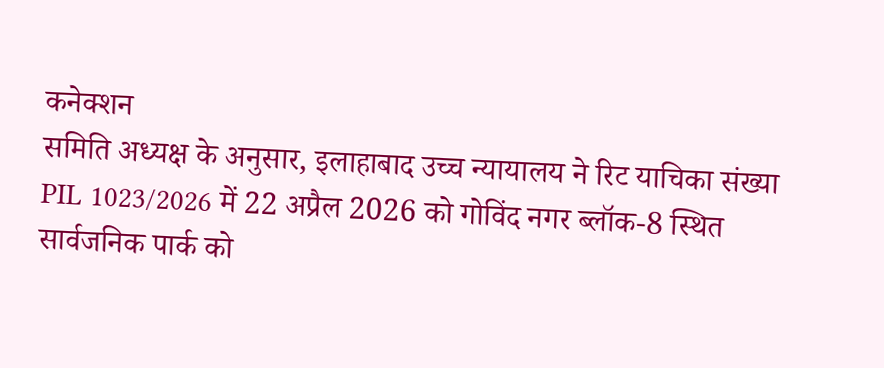कनेक्शन
समिति अध्यक्ष के अनुसार, इलाहाबाद उच्च न्यायालय ने रिट याचिका संख्या PIL 1023/2026 में 22 अप्रैल 2026 को गोविंद नगर ब्लॉक-8 स्थित सार्वजनिक पार्क को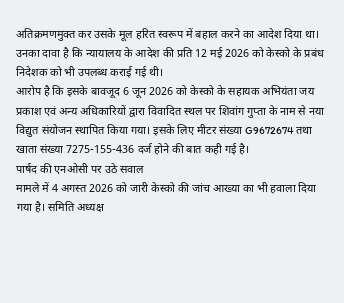अतिक्रमणमुक्त कर उसके मूल हरित स्वरूप में बहाल करने का आदेश दिया था। उनका दावा है कि न्यायालय के आदेश की प्रति 12 मई 2026 को केस्को के प्रबंध निदेशक को भी उपलब्ध कराई गई थी।
आरोप है कि इसके बावजूद 6 जून 2026 को केस्को के सहायक अभियंता जय प्रकाश एवं अन्य अधिकारियों द्वारा विवादित स्थल पर शिवांग गुप्ता के नाम से नया विद्युत संयोजन स्थापित किया गया। इसके लिए मीटर संख्या G9672674 तथा खाता संख्या 7275-155-436 दर्ज होने की बात कही गई है।
पार्षद की एनओसी पर उठे सवाल
मामले में 4 अगस्त 2026 को जारी केस्को की जांच आख्या का भी हवाला दिया गया है। समिति अध्यक्ष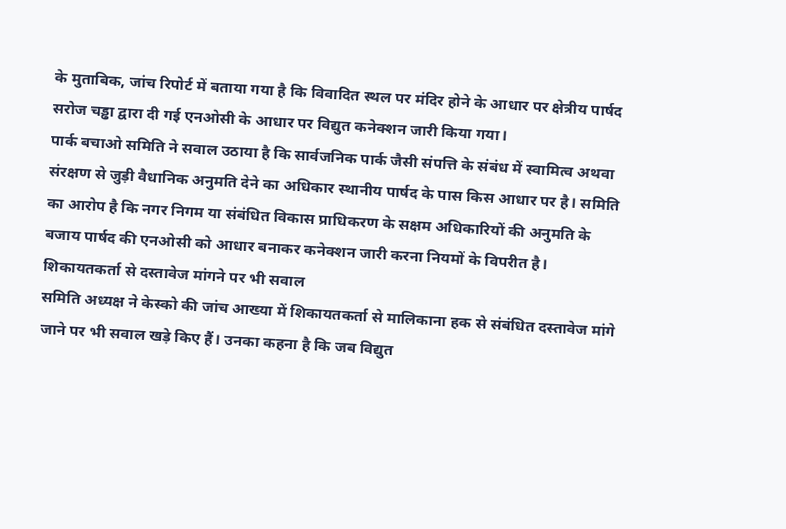के मुताबिक, जांच रिपोर्ट में बताया गया है कि विवादित स्थल पर मंदिर होने के आधार पर क्षेत्रीय पार्षद सरोज चड्ढा द्वारा दी गई एनओसी के आधार पर विद्युत कनेक्शन जारी किया गया।
पार्क बचाओ समिति ने सवाल उठाया है कि सार्वजनिक पार्क जैसी संपत्ति के संबंध में स्वामित्व अथवा संरक्षण से जुड़ी वैधानिक अनुमति देने का अधिकार स्थानीय पार्षद के पास किस आधार पर है। समिति का आरोप है कि नगर निगम या संबंधित विकास प्राधिकरण के सक्षम अधिकारियों की अनुमति के बजाय पार्षद की एनओसी को आधार बनाकर कनेक्शन जारी करना नियमों के विपरीत है।
शिकायतकर्ता से दस्तावेज मांगने पर भी सवाल
समिति अध्यक्ष ने केस्को की जांच आख्या में शिकायतकर्ता से मालिकाना हक से संबंधित दस्तावेज मांगे जाने पर भी सवाल खड़े किए हैं। उनका कहना है कि जब विद्युत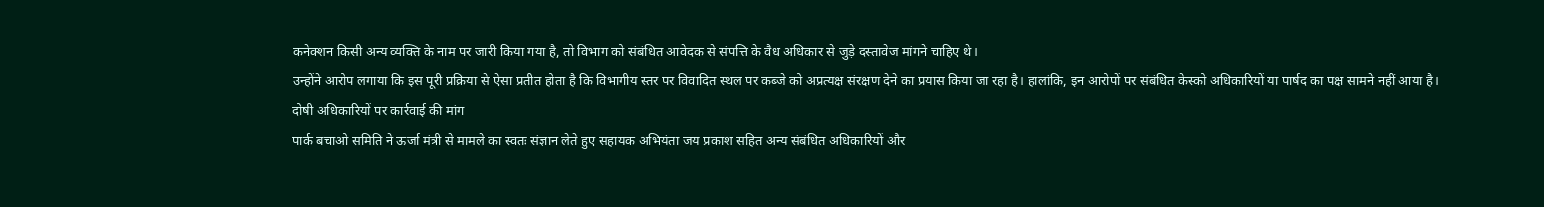कनेक्शन किसी अन्य व्यक्ति के नाम पर जारी किया गया है, तो विभाग को संबंधित आवेदक से संपत्ति के वैध अधिकार से जुड़े दस्तावेज मांगने चाहिए थे।
उन्होंने आरोप लगाया कि इस पूरी प्रक्रिया से ऐसा प्रतीत होता है कि विभागीय स्तर पर विवादित स्थल पर कब्जे को अप्रत्यक्ष संरक्षण देने का प्रयास किया जा रहा है। हालांकि, इन आरोपों पर संबंधित केस्को अधिकारियों या पार्षद का पक्ष सामने नहीं आया है।
दोषी अधिकारियों पर कार्रवाई की मांग
पार्क बचाओ समिति ने ऊर्जा मंत्री से मामले का स्वतः संज्ञान लेते हुए सहायक अभियंता जय प्रकाश सहित अन्य संबंधित अधिकारियों और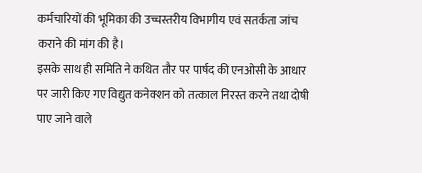कर्मचारियों की भूमिका की उच्चस्तरीय विभागीय एवं सतर्कता जांच कराने की मांग की है।
इसके साथ ही समिति ने कथित तौर पर पार्षद की एनओसी के आधार पर जारी किए गए विद्युत कनेक्शन को तत्काल निरस्त करने तथा दोषी पाए जाने वाले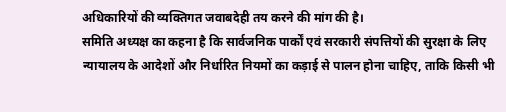अधिकारियों की व्यक्तिगत जवाबदेही तय करने की मांग की है।
समिति अध्यक्ष का कहना है कि सार्वजनिक पार्कों एवं सरकारी संपत्तियों की सुरक्षा के लिए न्यायालय के आदेशों और निर्धारित नियमों का कड़ाई से पालन होना चाहिए, ताकि किसी भी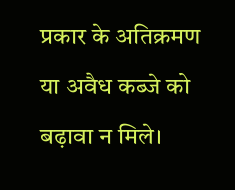प्रकार के अतिक्रमण या अवैध कब्जे को बढ़ावा न मिले।